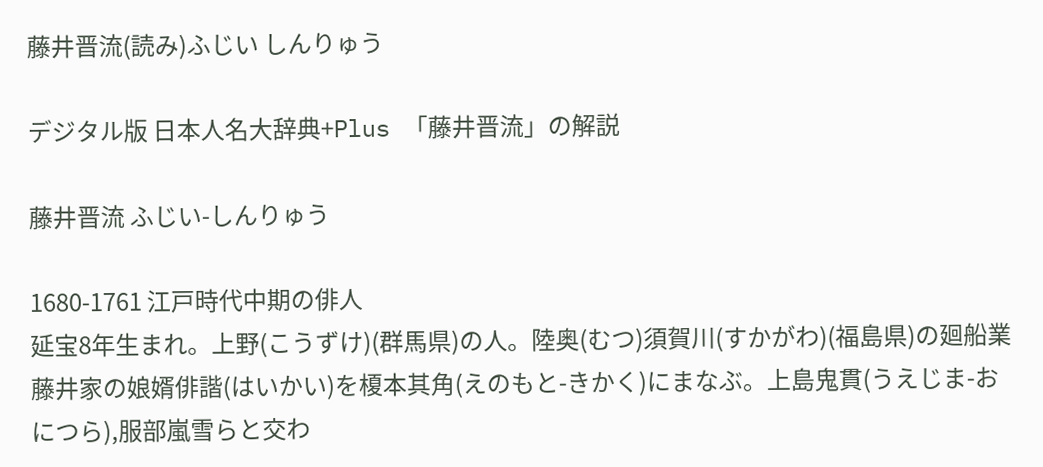藤井晋流(読み)ふじい しんりゅう

デジタル版 日本人名大辞典+Plus 「藤井晋流」の解説

藤井晋流 ふじい-しんりゅう

1680-1761 江戸時代中期の俳人
延宝8年生まれ。上野(こうずけ)(群馬県)の人。陸奥(むつ)須賀川(すかがわ)(福島県)の廻船業藤井家の娘婿俳諧(はいかい)を榎本其角(えのもと-きかく)にまなぶ。上島鬼貫(うえじま-おにつら),服部嵐雪らと交わ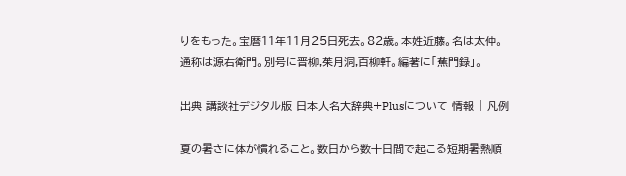りをもった。宝暦11年11月25日死去。82歳。本姓近藤。名は太仲。通称は源右衛門。別号に晋柳,茱月洞,百柳軒。編著に「蕉門録」。

出典 講談社デジタル版 日本人名大辞典+Plusについて 情報 | 凡例

夏の暑さに体が慣れること。数日から数十日間で起こる短期暑熱順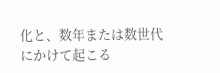化と、数年または数世代にかけて起こる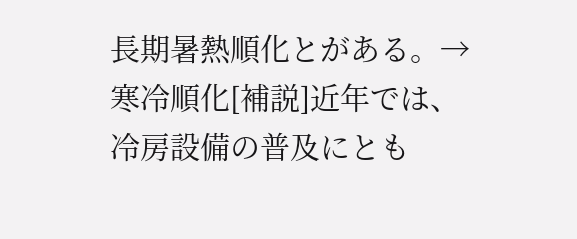長期暑熱順化とがある。→寒冷順化[補説]近年では、冷房設備の普及にとも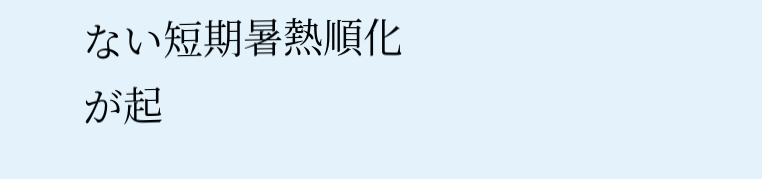ない短期暑熱順化が起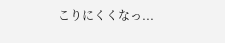こりにくくなっ...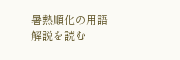暑熱順化の用語解説を読む